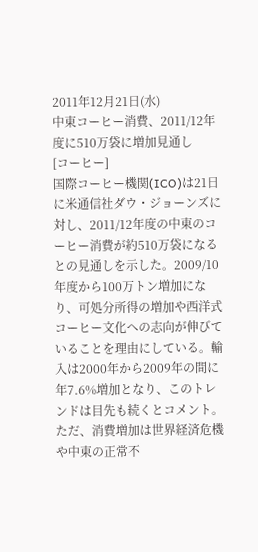2011年12月21日(水)
中東コーヒー消費、2011/12年度に510万袋に増加見通し
[コーヒー]
国際コーヒー機関(ICO)は21日に米通信社ダウ・ジョーンズに対し、2011/12年度の中東のコーヒー消費が約510万袋になるとの見通しを示した。2009/10年度から100万トン増加になり、可処分所得の増加や西洋式コーヒー文化への志向が伸びていることを理由にしている。輸入は2000年から2009年の間に年7.6%増加となり、このトレンドは目先も続くとコメント。ただ、消費増加は世界経済危機や中東の正常不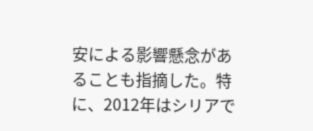安による影響懸念があることも指摘した。特に、2012年はシリアで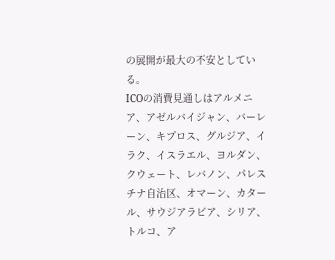の展開が最大の不安としている。
ICOの消費見通しはアルメニア、アゼルバイジャン、バーレーン、キプロス、グルジア、イラク、イスラエル、ヨルダン、クウェート、レバノン、パレスチナ自治区、オマーン、カタール、サウジアラビア、シリア、トルコ、ア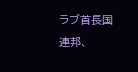ラブ首長国連邦、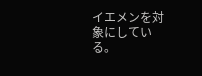イエメンを対象にしている。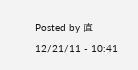Posted by 直 12/21/11 - 10:41